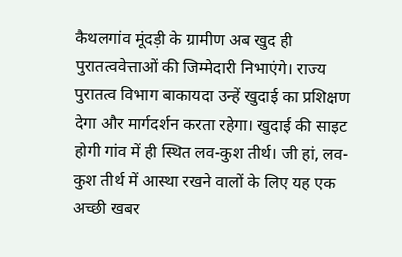कैथलगांव मूंदड़ी के ग्रामीण अब खुद ही पुरातत्ववेत्ताओं की जिम्मेदारी निभाएंगे। राज्य पुरातत्व विभाग बाकायदा उन्हें खुदाई का प्रशिक्षण देगा और मार्गदर्शन करता रहेगा। खुदाई की साइट होगी गांव में ही स्थित लव-कुश तीर्थ। जी हां, लव-कुश तीर्थ में आस्था रखने वालों के लिए यह एक अच्छी खबर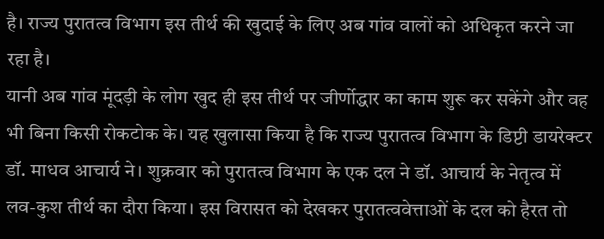है। राज्य पुरातत्व विभाग इस तीर्थ की खुदाई के लिए अब गांव वालों को अधिकृत करने जा रहा है।
यानी अब गांव मूंदड़ी के लोग खुद ही इस तीर्थ पर जीर्णोद्धार का काम शुरू कर सकेंगे और वह भी बिना किसी रोकटोक के। यह खुलासा किया है कि राज्य पुरातत्व विभाग के डिप्टी डायरेक्टर डॉ. माधव आचार्य ने। शुक्रवार को पुरातत्व विभाग के एक दल ने डॉ. आचार्य के नेतृत्व में लव-कुश तीर्थ का दौरा किया। इस विरासत को देखकर पुरातत्ववेत्ताओं के दल को हैरत तो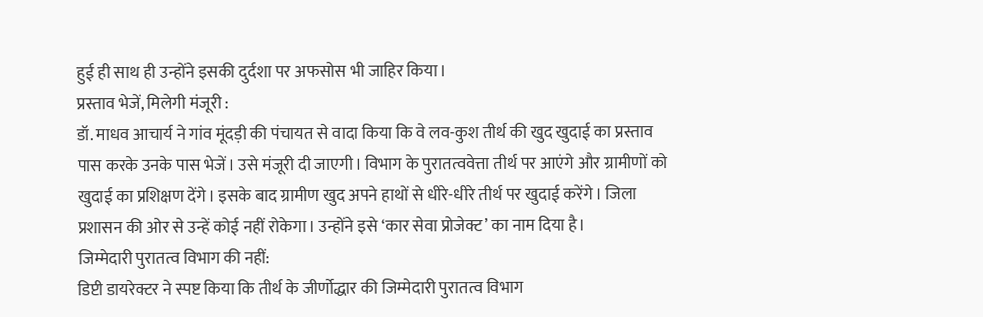हुई ही साथ ही उन्होंने इसकी दुर्दशा पर अफसोस भी जाहिर किया।
प्रस्ताव भेजें, मिलेगी मंजूरी :
डॉ. माधव आचार्य ने गांव मूंदड़ी की पंचायत से वादा किया कि वे लव-कुश तीर्थ की खुद खुदाई का प्रस्ताव पास करके उनके पास भेजें। उसे मंजूरी दी जाएगी। विभाग के पुरातत्ववेत्ता तीर्थ पर आएंगे और ग्रामीणों को खुदाई का प्रशिक्षण देंगे। इसके बाद ग्रामीण खुद अपने हाथों से धीरे-धीरे तीर्थ पर खुदाई करेंगे। जिला प्रशासन की ओर से उन्हें कोई नहीं रोकेगा। उन्होंने इसे ‘कार सेवा प्रोजेक्ट’ का नाम दिया है।
जिम्मेदारी पुरातत्व विभाग की नहीं:
डिप्टी डायरेक्टर ने स्पष्ट किया कि तीर्थ के जीर्णोद्धार की जिम्मेदारी पुरातत्व विभाग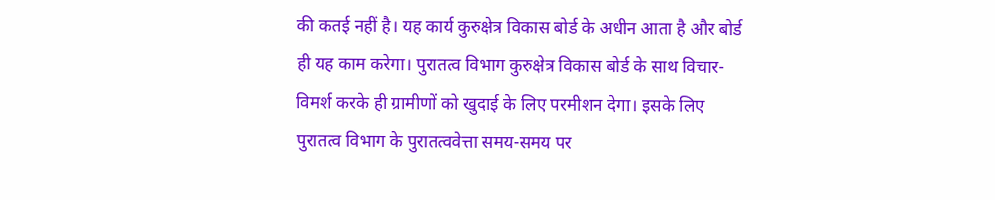की कतई नहीं है। यह कार्य कुरुक्षेत्र विकास बोर्ड के अधीन आता है और बोर्ड ही यह काम करेगा। पुरातत्व विभाग कुरुक्षेत्र विकास बोर्ड के साथ विचार-विमर्श करके ही ग्रामीणों को खुदाई के लिए परमीशन देगा। इसके लिए पुरातत्व विभाग के पुरातत्ववेत्ता समय-समय पर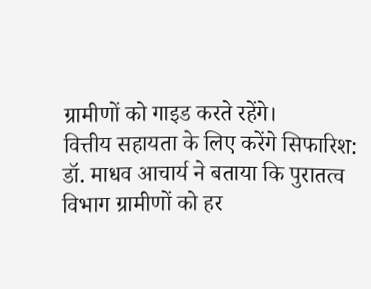ग्रामीणों को गाइड करते रहेंगे।
वित्तीय सहायता के लिए करेंगे सिफारिश:
डॉ. माधव आचार्य ने बताया कि पुरातत्व विभाग ग्रामीणों को हर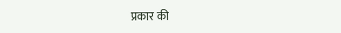प्रकार की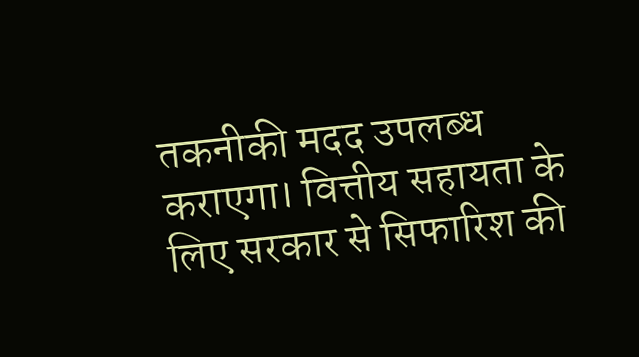तकनीकी मदद उपलब्ध कराएगा। वित्तीय सहायता के लिए सरकार से सिफारिश की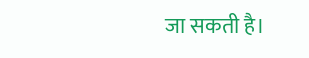जा सकती है।